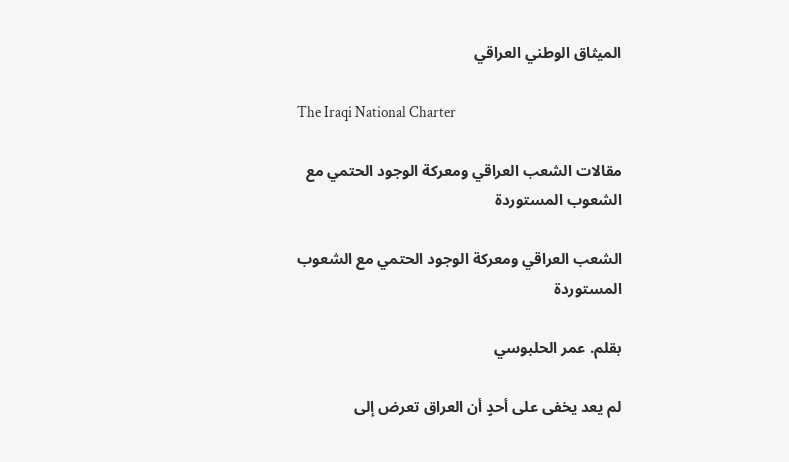الميثاق الوطني العراقي

The Iraqi National Charter

مقالات الشعب العراقي ومعركة الوجود الحتمي مع الشعوب المستوردة

الشعب العراقي ومعركة الوجود الحتمي مع الشعوب المستوردة

بقلم. عمر الحلبوسي

لم يعد يخفى على أحدٍ أن العراق تعرض إلى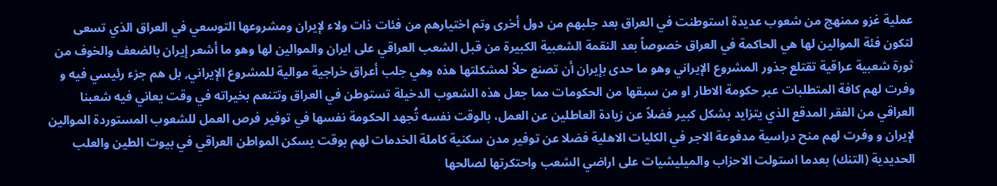عملية غزو ممنهج من شعوب عديدة استوطنت في العراق بعد جلبهم من دول أخرى وتم اختيارهم من فئات ذات ولاء لإيران ومشروعها التوسعي في العراق الذي تسعى لتكون فئة الموالين لها هي الحاكمة في العراق خصوصاً بعد النقمة الشعبية الكبيرة من قبل الشعب العراقي على ايران والموالين لها وهو ما أشعر إيران بالضعف والخوف من ثورة شعبية عراقية تقتلع جذور المشروع الإيراني وهو ما حدى بإيران أن تصنع حلاً لمشكلتها هذه وهي جلب أعراق خراجية موالية للمشروع الإيراني, بل هم جزء رئيسي فيه و وفرت لهم كافة المتطلبات عبر حكومة الاطار او من سبقها من الحكومات مما جعل هذه الشعوب الدخيلة تستوطن في العراق وتتنعم بخيراته في وقت يعاني فيه شعبنا العراقي من الفقر المدقع الذي يتزايد بشكل كبير فضلاً عن زيادة العاطلين عن العمل، بالوقت نفسه تُجهد الحكومة نفسها في توفير فرص العمل للشعوب المستوردة الموالين لإيران و وفرت لهم منح دراسية مدفوعة الاجر في الكليات الاهلية فضلا عن توفير مدن سكنية كاملة الخدمات لهم بوقت يسكن المواطن العراقي في بيوت الطين والعلب الحديدية (التنك) بعدما استولت الاحزاب والميليشيات على اراضي الشعب واحتكرتها لصالحها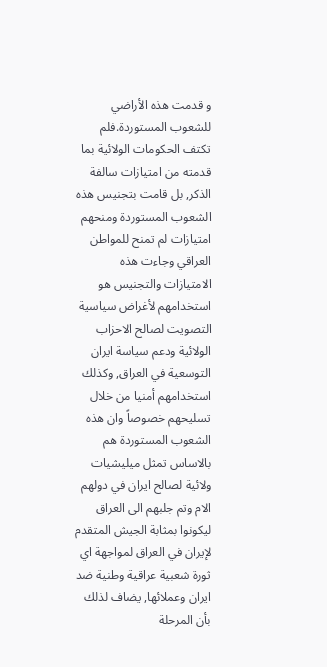و قدمت هذه الأراضي للشعوب المستوردة.فلم تكتف الحكومات الولائية بما قدمته من امتيازات سالفة الذكر, بل قامت بتجنيس هذه الشعوب المستوردة ومنحهم امتيازات لم تمنح للمواطن العراقي وجاءت هذه الامتيازات والتجنيس هو استخدامهم لأغراض سياسية التصويت لصالح الاحزاب الولائية ودعم سياسة ايران التوسعية في العراق, وكذلك استخدامهم أمنيا من خلال تسليحهم خصوصاً وان هذه الشعوب المستوردة هم بالاساس تمثل ميليشيات ولائية لصالح ايران في دولهم الام وتم جلبهم الى العراق ليكونوا بمثابة الجيش المتقدم لإيران في العراق لمواجهة اي ثورة شعبية عراقية وطنية ضد ايران وعملائها, يضاف لذلك بأن المرحلة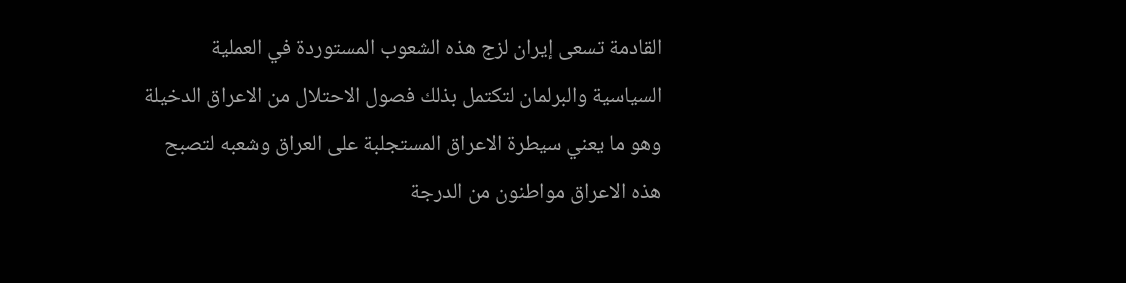القادمة تسعى إيران لزج هذه الشعوب المستوردة في العملية السياسية والبرلمان لتكتمل بذلك فصول الاحتلال من الاعراق الدخيلة وهو ما يعني سيطرة الاعراق المستجلبة على العراق وشعبه لتصبح هذه الاعراق مواطنون من الدرجة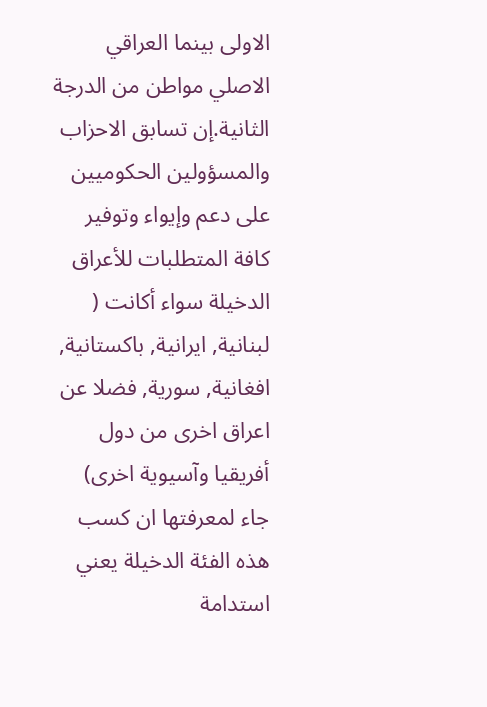الاولى بينما العراقي الاصلي مواطن من الدرجة الثانية.إن تسابق الاحزاب والمسؤولين الحكوميين على دعم وإيواء وتوفير كافة المتطلبات للأعراق الدخيلة سواء أكانت ( لبنانية, ايرانية, باكستانية, افغانية, سورية, فضلا عن اعراق اخرى من دول أفريقيا وآسيوية اخرى) جاء لمعرفتها ان كسب هذه الفئة الدخيلة يعني استدامة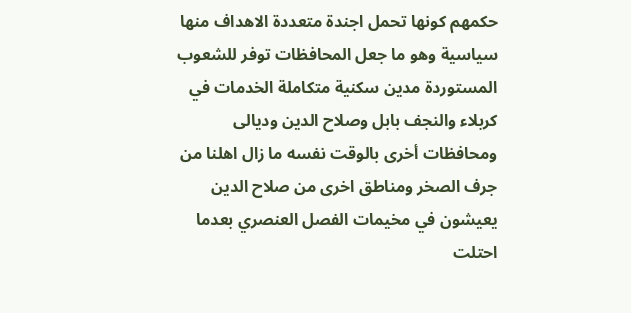حكمهم كونها تحمل اجندة متعددة الاهداف منها سياسية وهو ما جعل المحافظات توفر للشعوب المستوردة مدين سكنية متكاملة الخدمات في كربلاء والنجف بابل وصلاح الدين وديالى ومحافظات أخرى بالوقت نفسه ما زال اهلنا من جرف الصخر ومناطق اخرى من صلاح الدين يعيشون في مخيمات الفصل العنصري بعدما احتلت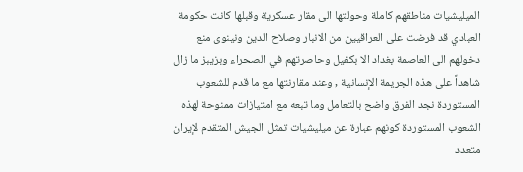الميليشيات مناطقهم كاملة وحولتها الى مقار عسكرية وقبلها كانت حكومة العبادي قد فرضت على العراقيين من الانبار وصلاح الدين ونينوى منع دخولهم الى العاصمة بغداد الا بكفيل وحاصرتهم في الصحراء وبزيبز ما زال شاهداً على هذه الجريمة الإنسانية , وعند مقارنتها مع ما قدم للشعوب المستوردة نجد الفرق واضح بالتعامل وما تبعه مع امتيازات ممنوحة لهذه الشعوب المستوردة كونهم عبارة عن ميليشيات تمثل الجيش المتقدم لإيران متعدد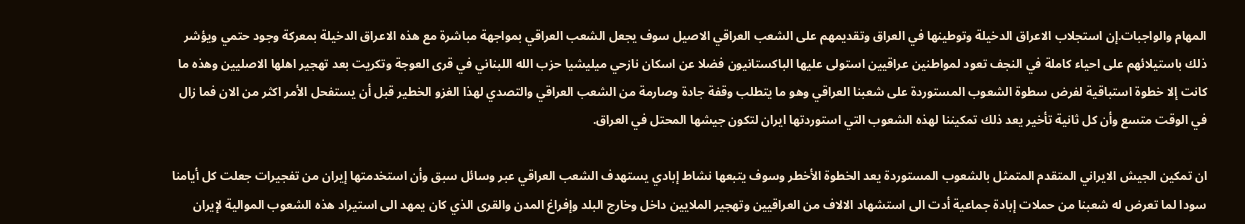المهام والواجبات.إن استجلاب الاعراق الدخيلة وتوطينها في العراق وتقديمهم على الشعب العراقي الاصيل سوف يجعل الشعب العراقي بمواجهة مباشرة مع هذه الاعراق الدخيلة بمعركة وجود حتمي ويؤشر ذلك باستيلائهم على احياء كاملة في النجف تعود لمواطنين عراقيين استولى عليها الباكستانيون فضلا عن اسكان نازحي ميليشيا حزب الله اللبناني في قرى العوجة وتكريت بعد تهجير اهلها الاصليين وهذه ما كانت إلا خطوة استباقية لفرض سطوة الشعوب المستوردة على شعبنا العراقي وهو ما يتطلب وقفة جادة وصارمة من الشعب العراقي والتصدي لهذا الغزو الخطير قبل أن يستفحل الأمر اكثر من الان فما زال في الوقت متسع وأن كل ثانية تأخير يعد ذلك تمكيننا لهذه الشعوب التي استوردتها ايران لتكون جيشها المحتل في العراق.

ان تمكين الجيش الايراني المتقدم المتمثل بالشعوب المستوردة يعد الخطوة الأخطر وسوف يتبعها نشاط إبادي يستهدف الشعب العراقي عبر وسائل سبق وأن استخدمتها إيران من تفجيرات جعلت كل أيامنا سودا لما تعرض له شعبنا من حملات إبادة جماعية أدت الى استشهاد الالاف من العراقيين وتهجير الملايين داخل وخارج البلد وإفراغ المدن والقرى الذي كان يمهد الى استيراد هذه الشعوب الموالية لإيران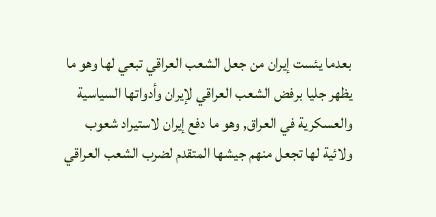بعدما يئست إيران من جعل الشعب العراقي تبعي لها وهو ما يظهر جليا برفض الشعب العراقي لإيران وأدواتها السياسية والعسكرية في العراق, وهو ما دفع إيران لاستيراد شعوب ولائية لها تجعل منهم جيشها المتقدم لضرب الشعب العراقي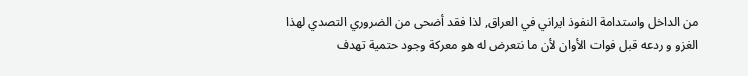من الداخل واستدامة النفوذ ايراني في العراق, لذا فقد أضحى من الضروري التصدي لهذا الغزو و ردعه قبل فوات الأوان لأن ما نتعرض له هو معركة وجود حتمية تهدف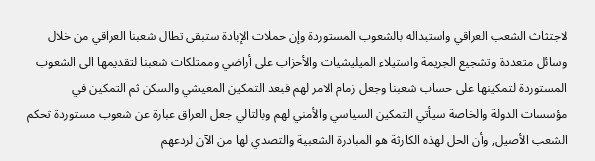لاجتثاث الشعب العراقي واستبداله بالشعوب المستوردة وإن حملات الإبادة ستبقى تطال شعبنا العراقي من خلال وسائل متعددة وتشجيع الجريمة واستيلاء الميليشيات والأحزاب على أراضي وممتلكات شعبنا لتقديمها الى الشعوب المستوردة لتمكينها على حساب شعبنا وجعل زمام الامر لهم فبعد التمكين المعيشي والسكن ثم التمكين في مؤسسات الدولة والخاصة سيأتي التمكين السياسي والأمني لهم وبالتالي جعل العراق عبارة عن شعوب مستوردة تحكم الشعب الأصيل, وأن الحل لهذه الكارثة هو المبادرة الشعبية والتصدي لها من الآن لردعهم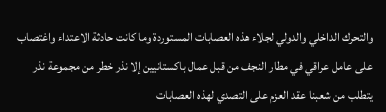والتحرك الداخلي والدولي لجلاء هذه العصابات المستوردة وما كانت حادثة الاعتداء واغتصاب على عامل عراقي في مطار النجف من قبل عمال باكستانيين إلا نذر خطر من مجموعة نذر يتطلب من شعبنا عقد العزم على التصدي لهذه العصابات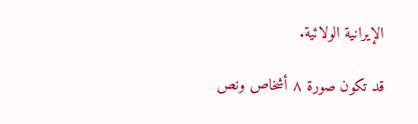الإيرانية الولائية.

قد تكون صورة ٨ أشخاص ونص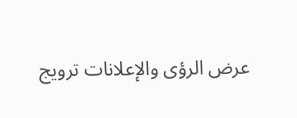عرض الرؤى والإعلانات ترويج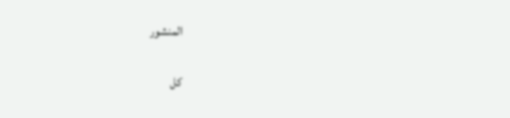المنشور

كل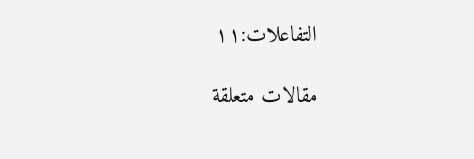التفاعلات:١١

مقالات متعلقة